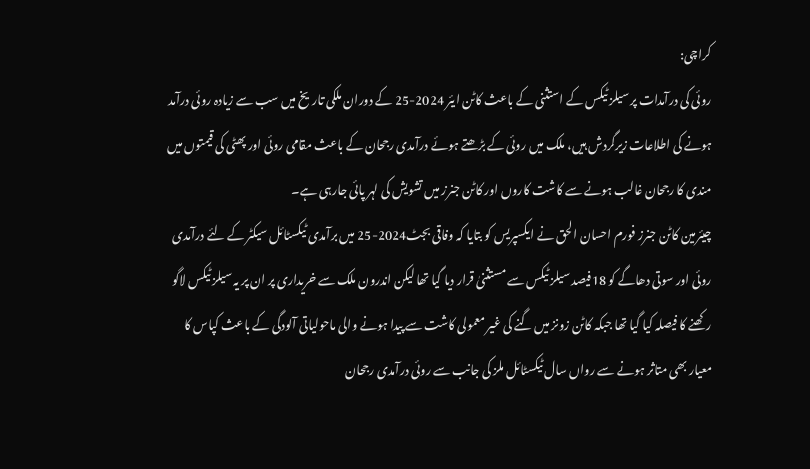کراچی:
روئی کی درآمدات پر سیلز ٹیکس کے استثنی کے باعث کاٹن ایئر 2024-25 کے دوران ملکی تاریخ میں سب سے زیادہ روئی درآمد ہونے کی اطلاعات زیرگردش ہیں، ملک میں روئی کے بڑھتے ہوئے درآمدی رجحان کے باعث مقامی روئی اور پھٹی کی قیمتوں میں مندی کا رجحان غالب ہونے سے کاشت کاروں اور کاٹن جنرز میں تشویش کی لہر پائی جارہی ہے۔
چیئرمین کاٹن جنرز فورم احسان الحق نے ایکسپریس کو بتایا کہ وفاقی بجٹ2024-25 میں برآمدی ٹیکسٹائل سیکٹر کے لئے درآمدی روئی اور سوتی دھاگے کو 18فیصد سیلز ٹیکس سے مستثنیٰ قرار دیا گیا تھا لیکن اندرون ملک سے خریداری پر ان پر یہ سیلز ٹیکس لاگو رکھنے کا فیصلہ کیا گیا تھا جبکہ کاٹن زونز میں گنے کی غیر معمولی کاشت سے پیدا ہونے والی ماحولیاتی آلودگی کے باعث کپاس کا معیار بھی متاثر ہونے سے رواں سال ٹیکسٹائل ملز کی جانب سے روئی درآمدی رجحان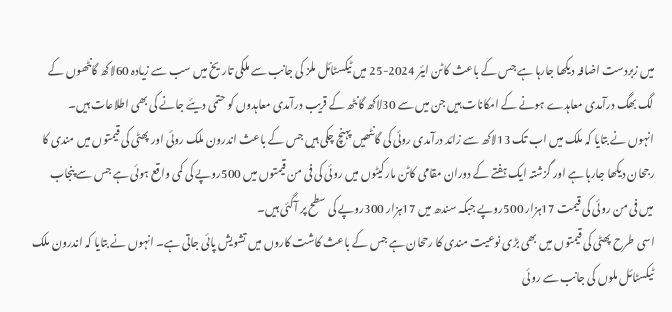میں زبردست اضافہ دیکھا جارہا ہے جس کے باعث کاٹن ایئر 2024-25 میں ٹیکسٹائل ملز کی جانب سے ملکی تاریخ میں سب سے زیادہ 60لاکھ گانٹھوں کے لگ بھگ درآمدی معاہدے ہونے کے امکانات ہیں جن میں سے 30لاکھ گانٹھ کے قریب درآمدی معاہدوں کو حتمی دیئے جانے کی بھی اطلاعات ہیں۔
انہوں نے بتایا کہ ملک میں اب تک 13لاکھ سے زائد درآمدی روئی کی گانٹھیں پہنچ چکی ہیں جس کے باعث اندرون ملک روئی اور پھٹی کی قیمتوں میں مندی کا رجحان دیکھا جارہا ہے اور گزشتہ ایک ہفتے کے دوران مقامی کاٹن مارکیٹوں میں روئی کی فی من قیمتوں میں 500روپے کی کمی واقع ہوئی ہے جس سے پنجاب میں فی من روئی کی قیمت 17ہزار 500روپے جبکہ سندھ میں 17ہزار 300روپے کی سطح پر آگئی ہیں۔
اسی طرح پھٹی کی قیمتوں میں بھی بڑی نوعیت مندی کا رححان ہے جس کے باعث کاشت کاروں میں تشویش پائی جاتی ہے۔ انہوں نے بتایا کہ اندرون ملک ٹیکسٹائل ملوں کی جانب سے روئی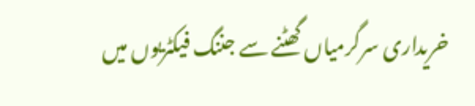خریداری سرگرمیاں گھٹنے سے جننگ فیکٹریوں میں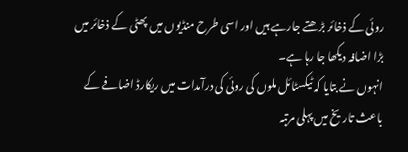روئی کے ذخائر بڑھتے جارہے ہیں اور اسی طرح منڈیوں میں پھٹی کے ذخائر میں بڑا اضافہ دیکھا جا رہا ہے۔
انہوں نے بتایا کہ ٹیکسٹائل ملوں کی روئی کی درآمدات میں ریکارڈ اضافے کے باعث تاریخ میں پہلی مرتبہ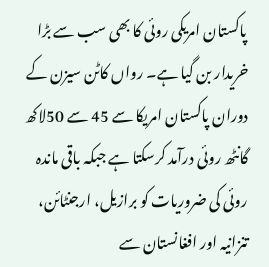پاکستان امریکی روئی کا بھی سب سے بڑا خریدار بن گیا ہے۔ رواں کاٹن سیزن کے دوران پاکستان امریکا سے 45 سے 50لاکھ گانٹھ روئی درآمد کرسکتا ہے جبکہ باقی ماندہ روئی کی ضروریات کو برازیل، ارجنٹائن، تنزانیہ اور افغانستان سے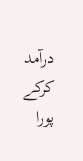درآمد کرکے پورا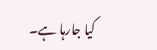کیا جارہا ہے۔